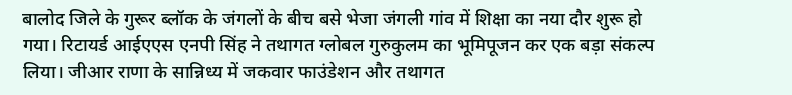बालोद जिले के गुरूर ब्लॉक के जंगलों के बीच बसे भेजा जंगली गांव में शिक्षा का नया दौर शुरू हो गया। रिटायर्ड आईएएस एनपी सिंह ने तथागत ग्लोबल गुरुकुलम का भूमिपूजन कर एक बड़ा संकल्प लिया। जीआर राणा के सान्निध्य में जकवार फाउंडेशन और तथागत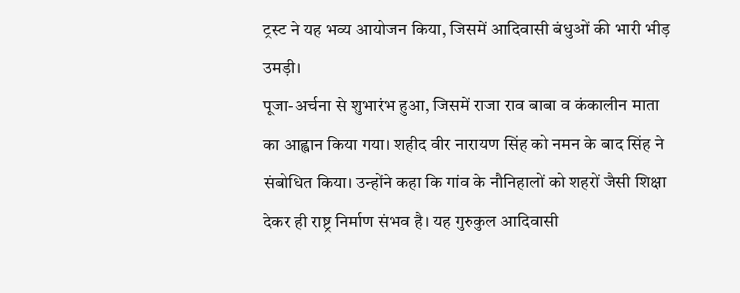ट्रस्ट ने यह भव्य आयोजन किया, जिसमें आदिवासी बंधुओं की भारी भीड़ उमड़ी।
पूजा-अर्चना से शुभारंभ हुआ, जिसमें राजा राव बाबा व कंकालीन माता का आह्वान किया गया। शहीद वीर नारायण सिंह को नमन के बाद सिंह ने संबोधित किया। उन्होंने कहा कि गांव के नौनिहालों को शहरों जैसी शिक्षा देकर ही राष्ट्र निर्माण संभव है। यह गुरुकुल आदिवासी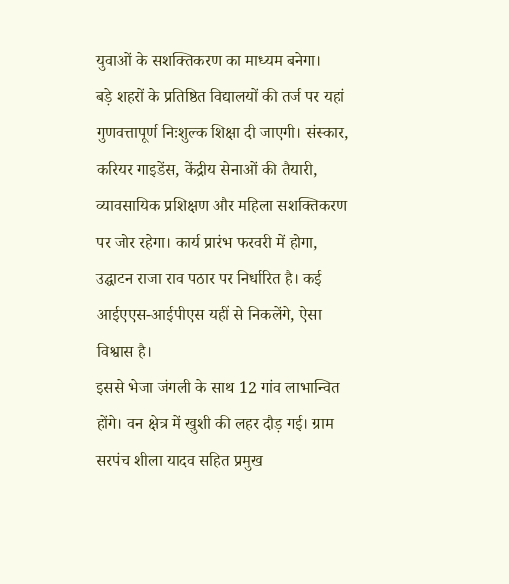युवाओं के सशक्तिकरण का माध्यम बनेगा।
बड़े शहरों के प्रतिष्ठित विद्यालयों की तर्ज पर यहां गुणवत्तापूर्ण निःशुल्क शिक्षा दी जाएगी। संस्कार, करियर गाइडेंस, केंद्रीय सेनाओं की तैयारी, व्यावसायिक प्रशिक्षण और महिला सशक्तिकरण पर जोर रहेगा। कार्य प्रारंभ फरवरी में होगा, उद्घाटन राजा राव पठार पर निर्धारित है। कई आईएएस-आईपीएस यहीं से निकलेंगे, ऐसा विश्वास है।
इससे भेजा जंगली के साथ 12 गांव लाभान्वित होंगे। वन क्षेत्र में खुशी की लहर दौड़ गई। ग्राम सरपंच शीला यादव सहित प्रमुख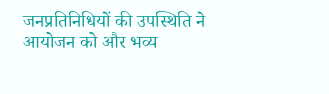जनप्रतिनिधियों की उपस्थिति ने आयोजन को और भव्य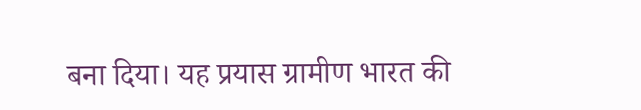बना दिया। यह प्रयास ग्रामीण भारत की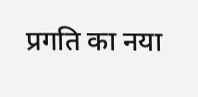प्रगति का नया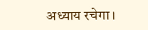अध्याय रचेगा।